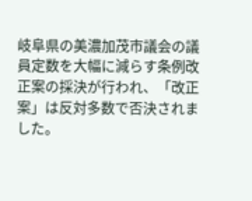岐阜県の美濃加茂市議会の議員定数を大幅に減らす条例改正案の採決が行われ、「改正案」は反対多数で否決されました。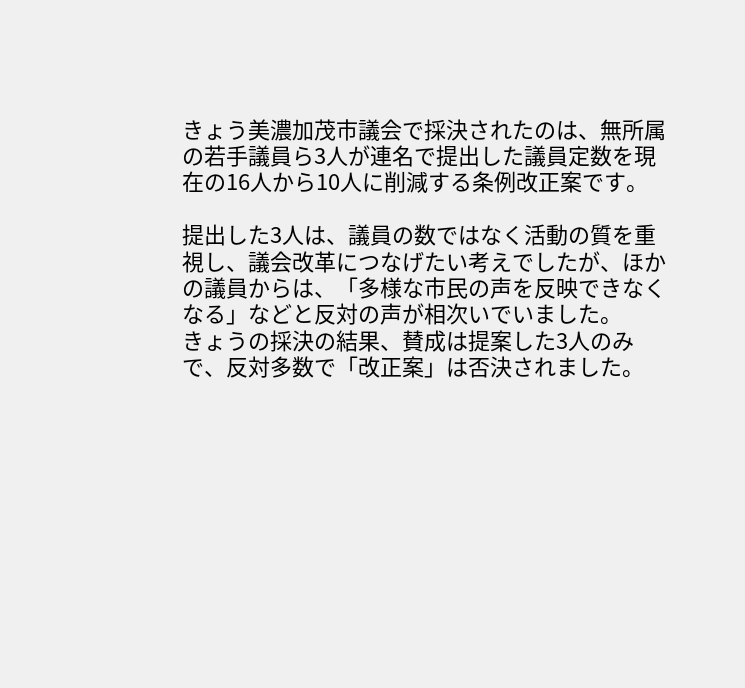きょう美濃加茂市議会で採決されたのは、無所属の若手議員ら3人が連名で提出した議員定数を現在の16人から10人に削減する条例改正案です。

提出した3人は、議員の数ではなく活動の質を重視し、議会改革につなげたい考えでしたが、ほかの議員からは、「多様な市民の声を反映できなくなる」などと反対の声が相次いでいました。
きょうの採決の結果、賛成は提案した3人のみで、反対多数で「改正案」は否決されました。